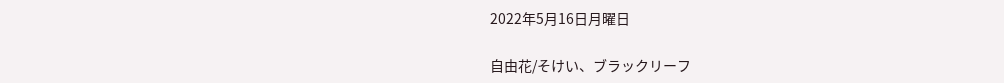2022年5月16日月曜日

自由花/そけい、ブラックリーフ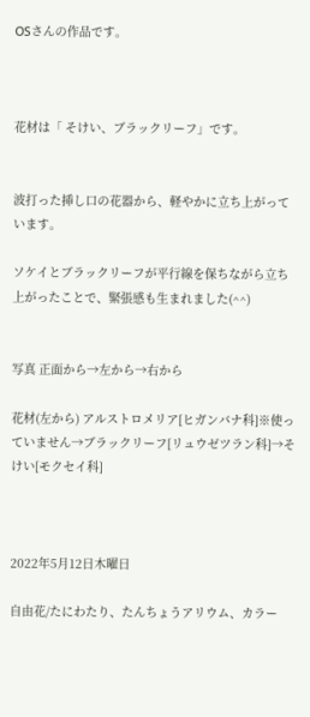OSさんの作品です。



花材は「 そけい、ブラックリーフ」です。


波打った挿し口の花器から、軽やかに立ち上がっています。

ソケイとブラックリーフが平行線を保ちながら立ち上がったことで、緊張感も生まれました(^^)


写真 正面から→左から→右から

花材(左から) アルストロメリア[ヒガンバナ科]※使っていません→ブラックリーフ[リュウゼツラン科]→そけい[モクセイ科]



2022年5月12日木曜日

自由花/たにわたり、たんちょうアリウム、カラー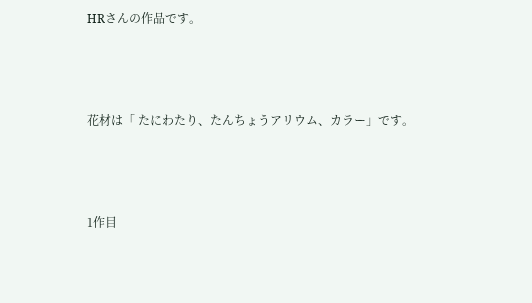HRさんの作品です。



花材は「 たにわたり、たんちょうアリウム、カラー」です。



1作目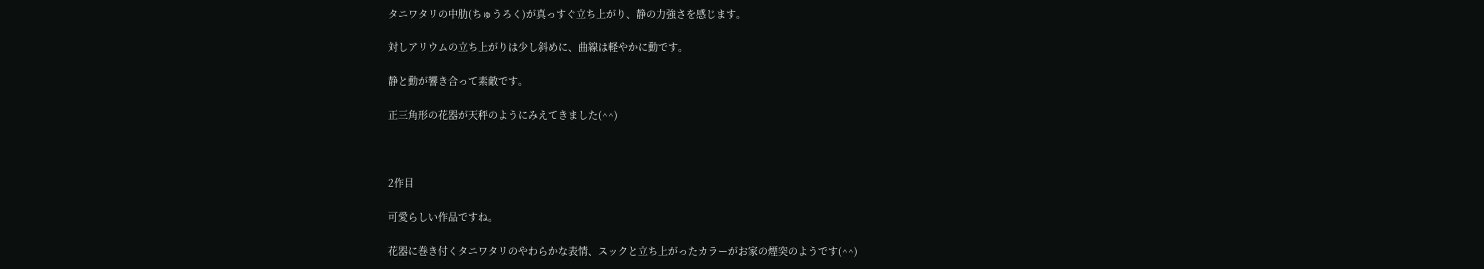タニワタリの中肋(ちゅうろく)が真っすぐ立ち上がり、静の力強さを感じます。

対しアリウムの立ち上がりは少し斜めに、曲線は軽やかに動です。

静と動が響き合って素敵です。

正三角形の花器が天秤のようにみえてきました(^^)



2作目

可愛らしい作品ですね。

花器に巻き付くタニワタリのやわらかな表情、スックと立ち上がったカラーがお家の煙突のようです(^^)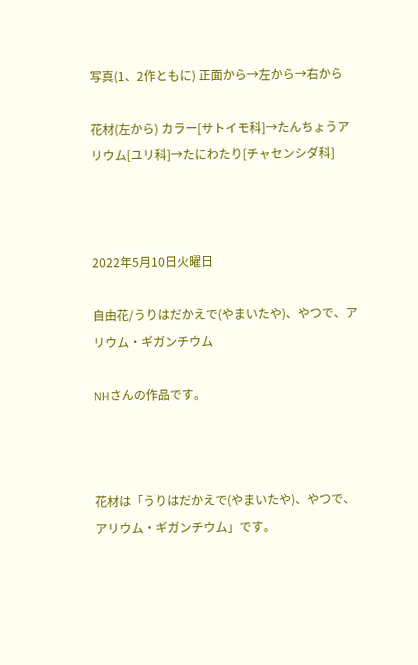写真(1、2作ともに) 正面から→左から→右から

花材(左から) カラー[サトイモ科]→たんちょうアリウム[ユリ科]→たにわたり[チャセンシダ科]



2022年5月10日火曜日

自由花/うりはだかえで(やまいたや)、やつで、アリウム・ギガンチウム

NHさんの作品です。



花材は「うりはだかえで(やまいたや)、やつで、アリウム・ギガンチウム」です。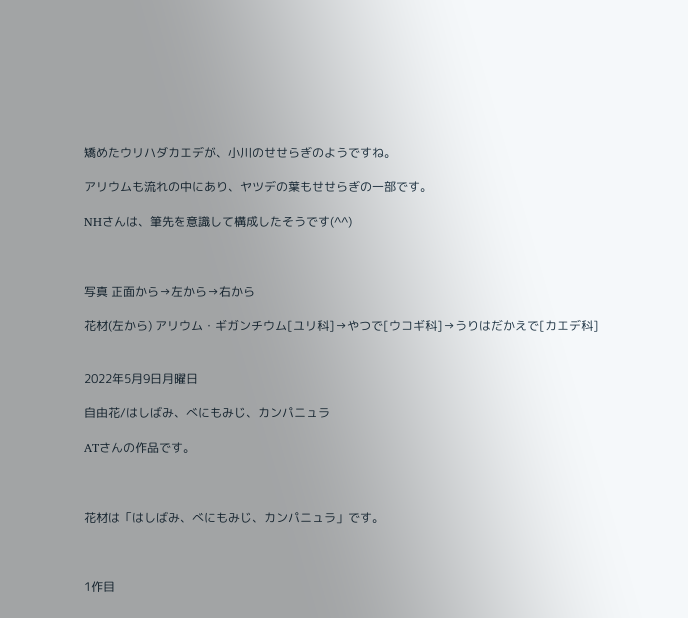矯めたウリハダカエデが、小川のせせらぎのようですね。

アリウムも流れの中にあり、ヤツデの葉もせせらぎの一部です。

NHさんは、筆先を意識して構成したそうです(^^)



写真 正面から→左から→右から

花材(左から) アリウム・ギガンチウム[ユリ科]→やつで[ウコギ科]→うりはだかえで[カエデ科]


2022年5月9日月曜日

自由花/はしばみ、べにもみじ、カンパニュラ

ATさんの作品です。



花材は「はしばみ、べにもみじ、カンパニュラ」です。



1作目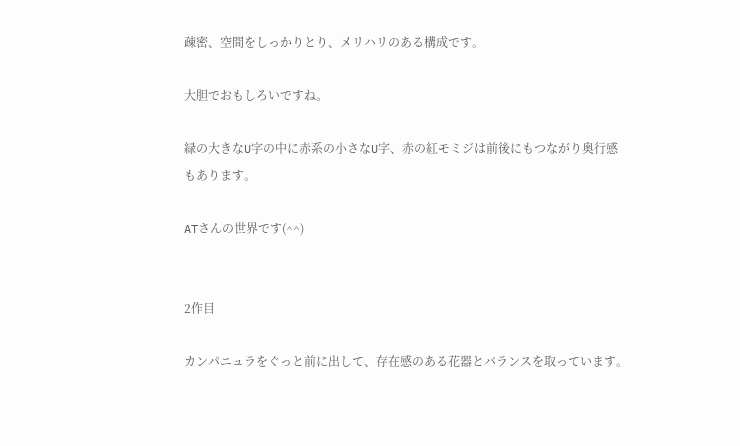疎密、空間をしっかりとり、メリハリのある構成です。

大胆でおもしろいですね。

緑の大きなU字の中に赤系の小さなU字、赤の紅モミジは前後にもつながり奥行感もあります。

ATさんの世界です(^^)


2作目

カンパニュラをぐっと前に出して、存在感のある花器とバランスを取っています。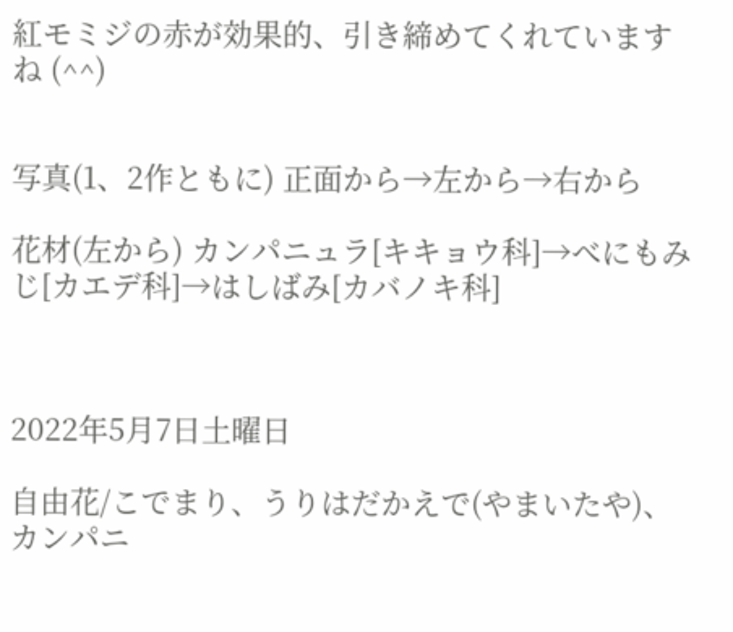紅モミジの赤が効果的、引き締めてくれていますね (^^)


写真(1、2作ともに) 正面から→左から→右から

花材(左から) カンパニュラ[キキョウ科]→べにもみじ[カエデ科]→はしばみ[カバノキ科]



2022年5月7日土曜日

自由花/こでまり、うりはだかえで(やまいたや)、カンパニ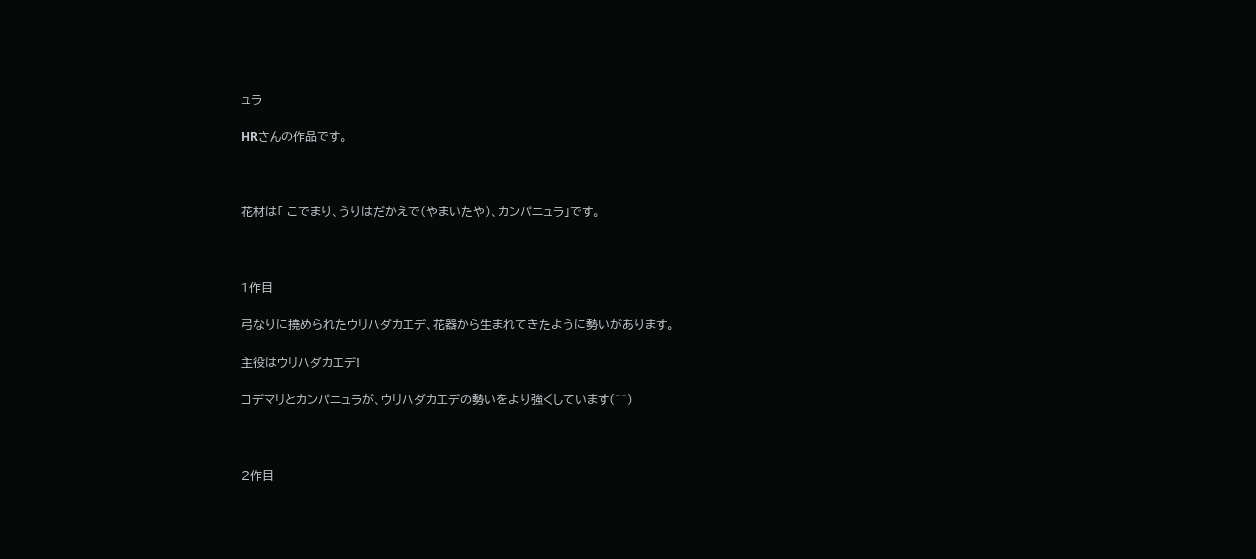ュラ

HRさんの作品です。



花材は「 こでまり、うりはだかえで(やまいたや)、カンパニュラ」です。



1作目

弓なりに撓められたウリハダカエデ、花器から生まれてきたように勢いがあります。

主役はウリハダカエデ!

コデマリとカンパニュラが、ウリハダカエデの勢いをより強くしています(^^)



2作目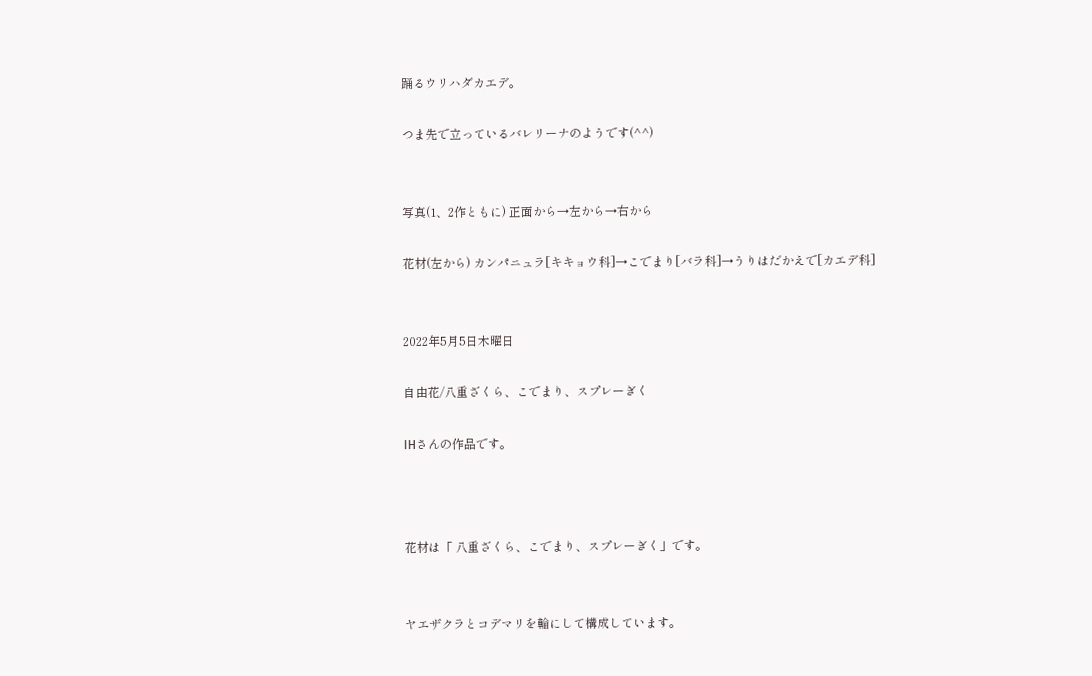踊るウリハダカエデ。

つま先で立っているバレリーナのようです(^^)


写真(1、2作ともに) 正面から→左から→右から

花材(左から) カンパニュラ[キキョウ科]→こでまり[バラ科]→うりはだかえで[カエデ科]


2022年5月5日木曜日

自由花/八重ざくら、こでまり、スプレーぎく

IHさんの作品です。



花材は「 八重ざくら、こでまり、スプレーぎく」です。


ヤエザクラとコデマリを輪にして構成しています。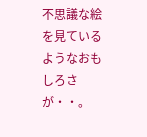不思議な絵を見ているようなおもしろさが・・。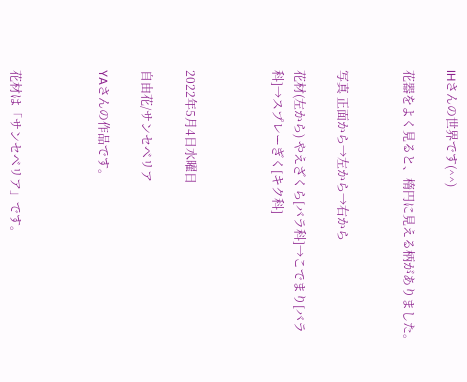IHさんの世界です(^^)

花器をよく見ると、楕円に見える柄がありました。


写真 正面から→左から→右から

花材(左から) やえざくら[バラ科]→こでまり[バラ科]→スプレーぎく[キク科]



2022年5月4日水曜日

自由花/サンセベリア

YAさんの作品です。



花材は「サンセベリア」です。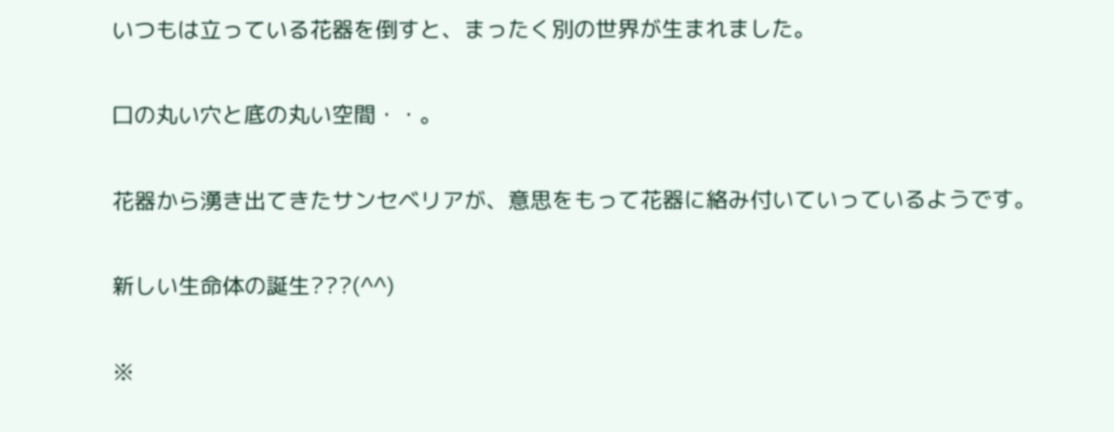いつもは立っている花器を倒すと、まったく別の世界が生まれました。

口の丸い穴と底の丸い空間・・。

花器から湧き出てきたサンセベリアが、意思をもって花器に絡み付いていっているようです。

新しい生命体の誕生???(^^)

※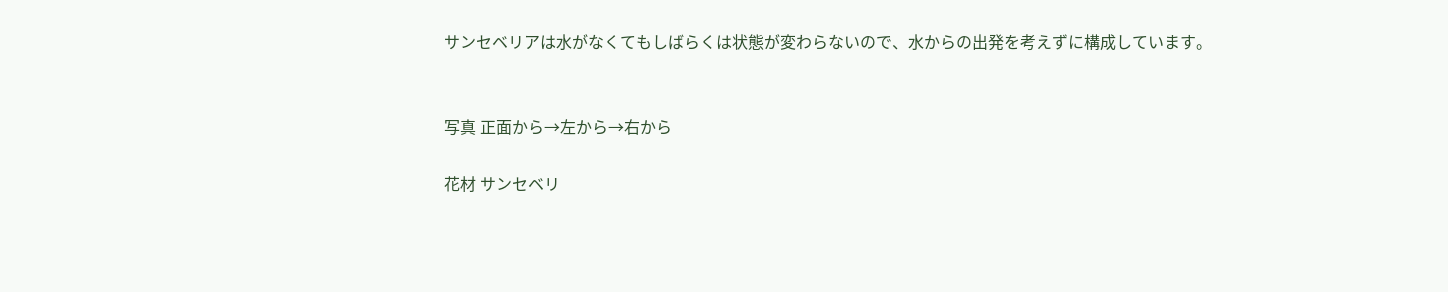サンセベリアは水がなくてもしばらくは状態が変わらないので、水からの出発を考えずに構成しています。


写真 正面から→左から→右から

花材 サンセベリ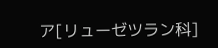ア[リューゼツラン科]